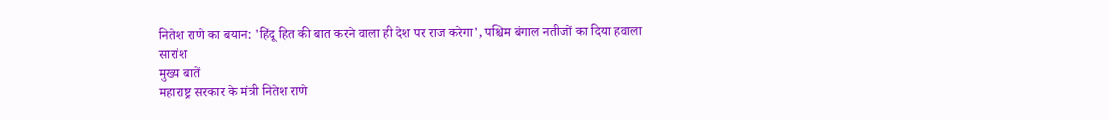नितेश राणे का बयान: 'हिंदू हित की बात करने वाला ही देश पर राज करेगा', पश्चिम बंगाल नतीजों का दिया हवाला
सारांश
मुख्य बातें
महाराष्ट्र सरकार के मंत्री नितेश राणे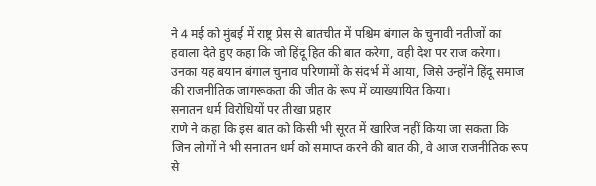ने 4 मई को मुंबई में राष्ट्र प्रेस से बातचीत में पश्चिम बंगाल के चुनावी नतीजों का हवाला देते हुए कहा कि जो हिंदू हित की बात करेगा, वही देश पर राज करेगा। उनका यह बयान बंगाल चुनाव परिणामों के संदर्भ में आया, जिसे उन्होंने हिंदू समाज की राजनीतिक जागरूकता की जीत के रूप में व्याख्यायित किया।
सनातन धर्म विरोधियों पर तीखा प्रहार
राणे ने कहा कि इस बात को किसी भी सूरत में खारिज नहीं किया जा सकता कि जिन लोगों ने भी सनातन धर्म को समाप्त करने की बात की, वे आज राजनीतिक रूप से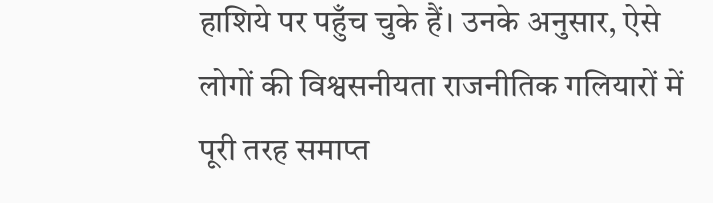हाशिये पर पहुँच चुके हैं। उनके अनुसार, ऐसे लोगों की विश्वसनीयता राजनीतिक गलियारों में पूरी तरह समाप्त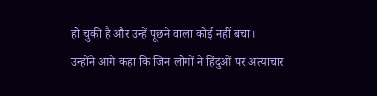हो चुकी है और उन्हें पूछने वाला कोई नहीं बचा।
उन्होंने आगे कहा कि जिन लोगों ने हिंदुओं पर अत्याचार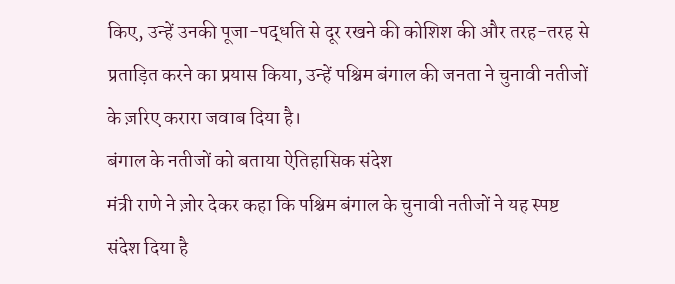किए, उन्हें उनकी पूजा-पद्धति से दूर रखने की कोशिश की और तरह-तरह से प्रताड़ित करने का प्रयास किया, उन्हें पश्चिम बंगाल की जनता ने चुनावी नतीजों के ज़रिए करारा जवाब दिया है।
बंगाल के नतीजों को बताया ऐतिहासिक संदेश
मंत्री राणे ने ज़ोर देकर कहा कि पश्चिम बंगाल के चुनावी नतीजों ने यह स्पष्ट संदेश दिया है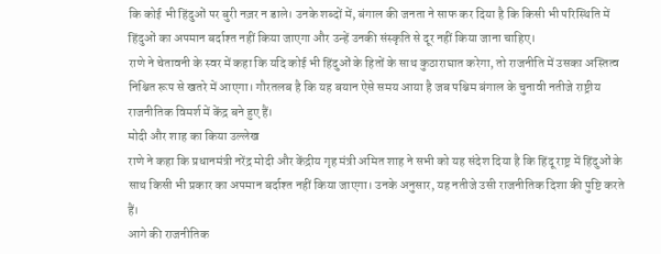कि कोई भी हिंदुओं पर बुरी नज़र न डाले। उनके शब्दों में, बंगाल की जनता ने साफ कर दिया है कि किसी भी परिस्थिति में हिंदुओं का अपमान बर्दाश्त नहीं किया जाएगा और उन्हें उनकी संस्कृति से दूर नहीं किया जाना चाहिए।
राणे ने चेतावनी के स्वर में कहा कि यदि कोई भी हिंदुओं के हितों के साथ कुठाराघात करेगा, तो राजनीति में उसका अस्तित्व निश्चित रूप से खतरे में आएगा। गौरतलब है कि यह बयान ऐसे समय आया है जब पश्चिम बंगाल के चुनावी नतीजे राष्ट्रीय राजनीतिक विमर्श में केंद्र बने हुए हैं।
मोदी और शाह का किया उल्लेख
राणे ने कहा कि प्रधानमंत्री नरेंद्र मोदी और केंद्रीय गृह मंत्री अमित शाह ने सभी को यह संदेश दिया है कि हिंदू राष्ट्र में हिंदुओं के साथ किसी भी प्रकार का अपमान बर्दाश्त नहीं किया जाएगा। उनके अनुसार, यह नतीजे उसी राजनीतिक दिशा की पुष्टि करते हैं।
आगे की राजनीतिक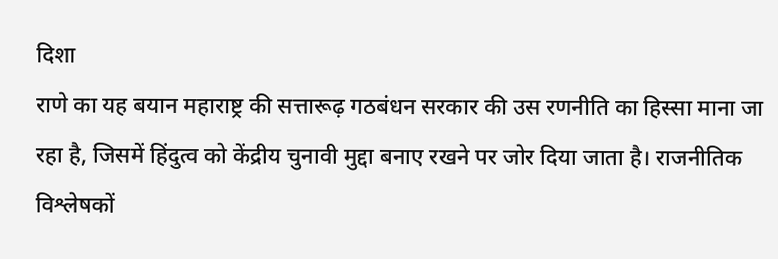दिशा
राणे का यह बयान महाराष्ट्र की सत्तारूढ़ गठबंधन सरकार की उस रणनीति का हिस्सा माना जा रहा है, जिसमें हिंदुत्व को केंद्रीय चुनावी मुद्दा बनाए रखने पर जोर दिया जाता है। राजनीतिक विश्लेषकों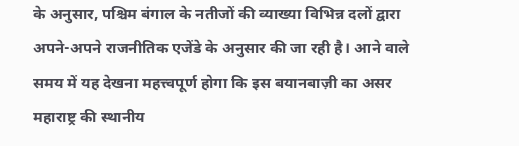के अनुसार, पश्चिम बंगाल के नतीजों की व्याख्या विभिन्न दलों द्वारा अपने-अपने राजनीतिक एजेंडे के अनुसार की जा रही है। आने वाले समय में यह देखना महत्त्वपूर्ण होगा कि इस बयानबाज़ी का असर महाराष्ट्र की स्थानीय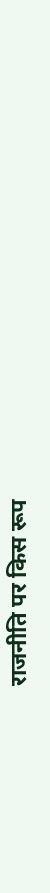राजनीति पर किस रूप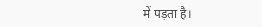में पड़ता है।